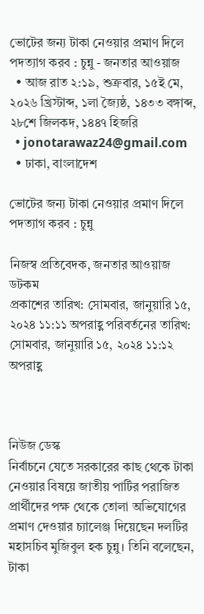ভোটের জন্য টাকা নেওয়ার প্রমাণ দিলে পদত্যাগ করব : চুন্নু - জনতার আওয়াজ
  • আজ রাত ২:১৯, শুক্রবার, ১৫ই মে, ২০২৬ খ্রিস্টাব্দ, ১লা জ্যৈষ্ঠ, ১৪৩৩ বঙ্গাব্দ, ২৮শে জিলকদ, ১৪৪৭ হিজরি
  • jonotarawaz24@gmail.com
  • ঢাকা, বাংলাদেশ

ভোটের জন্য টাকা নেওয়ার প্রমাণ দিলে পদত্যাগ করব : চুন্নু

নিজস্ব প্রতিবেদক, জনতার আওয়াজ ডটকম
প্রকাশের তারিখ: সোমবার, জানুয়ারি ১৫, ২০২৪ ১১:১১ অপরাহ্ণ পরিবর্তনের তারিখ: সোমবার, জানুয়ারি ১৫, ২০২৪ ১১:১২ অপরাহ্ণ



নিউজ ডেস্ক
নির্বাচনে যেতে সরকারের কাছ থেকে টাকা নেওয়ার বিষয়ে জাতীয় পার্টির পরাজিত প্রার্থীদের পক্ষ থেকে তোলা অভিযোগের প্রমাণ দেওয়ার চ্যালেঞ্জ দিয়েছেন দলটির মহাসচিব মুজিবুল হক চুন্নু। তিনি বলেছেন, টাকা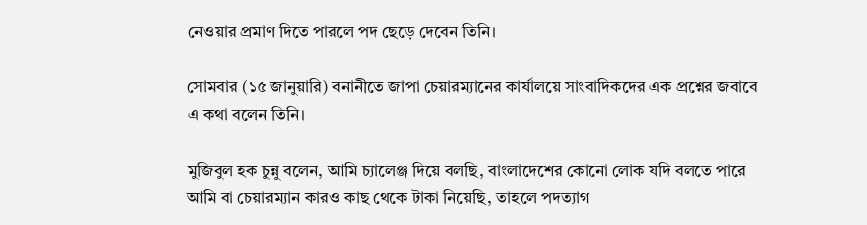নেওয়ার প্রমাণ দিতে পারলে পদ ছেড়ে দেবেন তিনি।

সোমবার (১৫ জানুয়ারি) বনানীতে জাপা চেয়ারম্যানের কার্যালয়ে সাংবাদিকদের এক প্রশ্নের জবাবে এ কথা বলেন তিনি।

মুজিবুল হক চুন্নু বলেন, আমি চ্যালেঞ্জ দিয়ে বলছি, বাংলাদেশের কোনো লোক যদি বলতে পারে আমি বা চেয়ারম্যান কারও কাছ থেকে টাকা নিয়েছি, তাহলে পদত্যাগ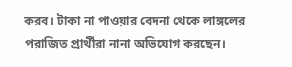করব। টাকা না পাওয়ার বেদনা থেকে লাঙ্গলের পরা‌জিত প্রার্থীরা নানা অভিযোগ করছেন।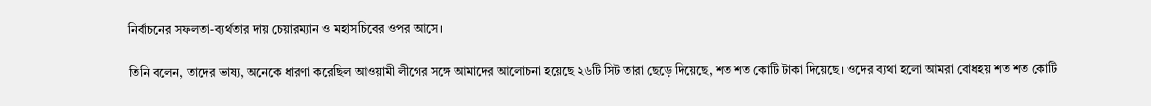নির্বাচনের সফলতা-ব্যর্থতার দায় চেয়ারম্যান ও মহাসচিবের ওপর আসে।

তিনি বলেন, তাদের ভাষ্য, অনেকে ধারণা করেছিল আওয়ামী লীগের সঙ্গে আমাদের আলোচনা হয়েছে ২৬টি সিট তারা ছেড়ে দিয়েছে, শত শত কোটি টাকা দিয়েছে। ওদের ব্যথা হলো আমরা বোধহয় শত শত কোটি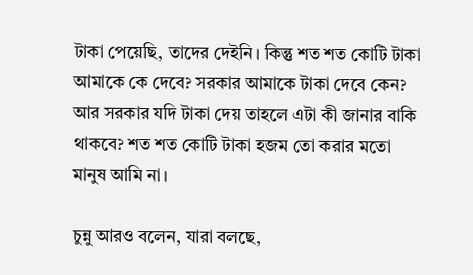টাকা পেয়েছি, তাদের দেইনি। কিন্তু শত শত কোটি টাকা আমাকে কে দেবে? সরকার আমাকে টাকা দেবে কেন? আর সরকার যদি টাকা দেয় তাহলে এটা কী জানার বাকি থাকবে? শত শত কোটি টাকা হজম তো করার মতো মানুষ আমি না।

চুন্নু আরও বলেন, যারা বলছে,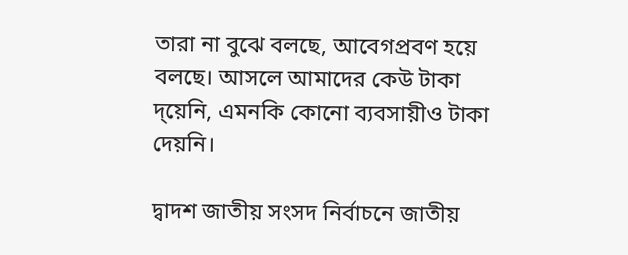তারা না বুঝে বলছে, আবেগপ্রবণ হয়ে বলছে। আসলে আমাদের কেউ টাকা দ্য়েনি, এমনকি কোনো ব্যবসায়ীও টাকা দেয়নি।

দ্বাদশ জাতীয় সংসদ নির্বাচনে জাতীয়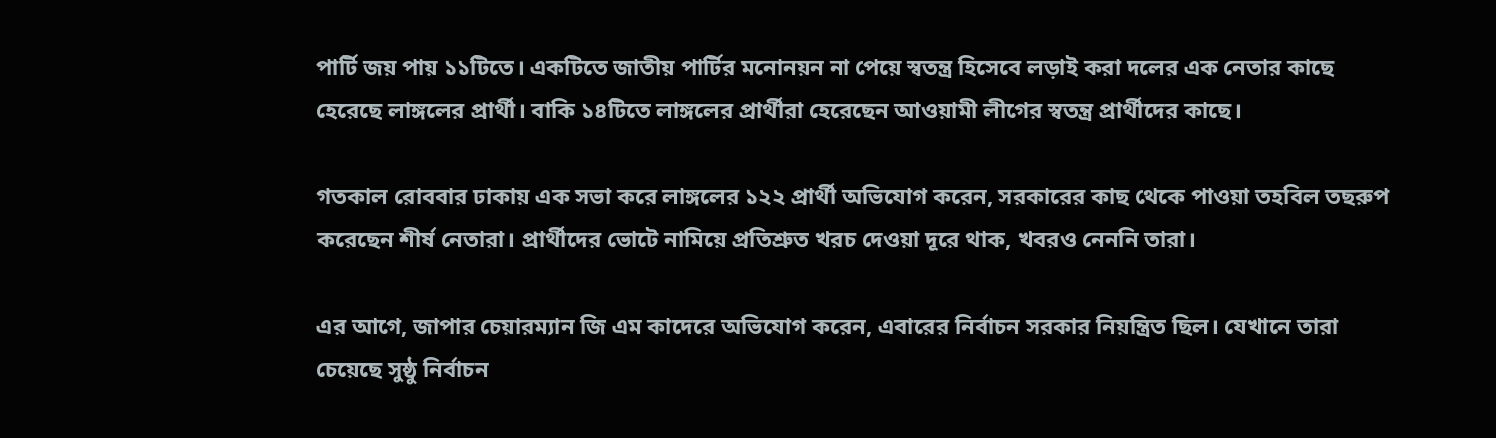পার্টি জয় পায় ১১টিতে। একটিতে জাতীয় পার্টির মনোনয়ন না পেয়ে স্বতন্ত্র হিসেবে লড়াই করা দলের এক নেতার কাছে হেরেছে লাঙ্গলের প্রার্থী। বাকি ১৪টিতে লাঙ্গলের প্রার্থীরা হেরেছেন আওয়ামী লীগের স্বতন্ত্র প্রার্থীদের কাছে।

গতকাল রোববার ঢাকায় এক সভা করে লাঙ্গলের ১২২ প্রার্থী অভিযোগ ক‌রেন, সরকা‌রের কাছ থে‌কে পাওয়া তহ‌বিল তছরুপ ক‌রে‌ছেন শীর্ষ নেতারা। প্রার্থী‌দের ভো‌টে না‌মিয়ে প্রতিশ্রুত খরচ দেওয়া দূ‌রে থাক, খবরও নেন‌নি তারা।

এর আগে, জাপার চেয়ারম্যান জি এম কাদেরে অভিযোগ করেন, এবারের নির্বাচন সরকার নিয়ন্ত্রিত ছিল। যেখানে তারা চেয়েছে সুষ্ঠু নির্বাচন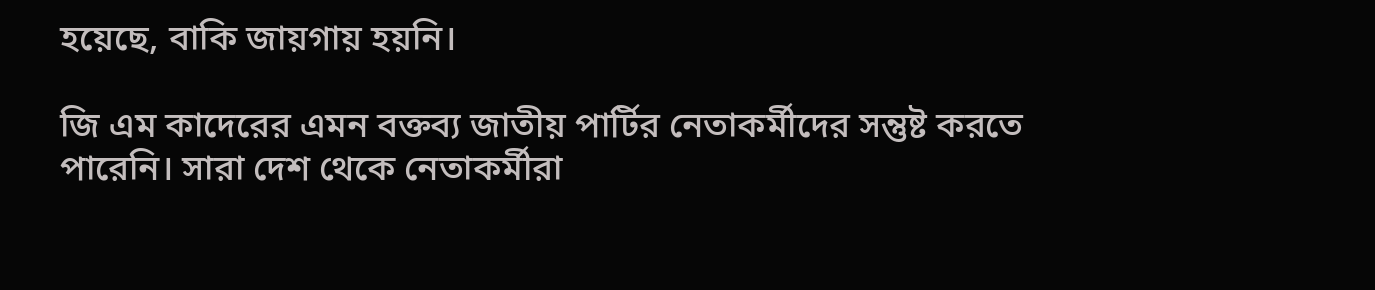হয়েছে, বাকি জায়গায় হয়নি।

জি এম কাদেরের এমন বক্তব্য জাতীয় পার্টির নেতাকর্মীদের সন্তুষ্ট করতে পারেনি। সারা দেশ থেকে নেতাকর্মীরা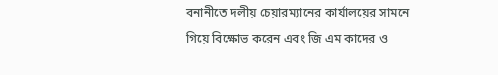বনানীতে দলীয় চেয়ারম্যানের কার্যালয়ের সামনে গিয়ে বিক্ষোভ করেন এবং জি এম কাদের ও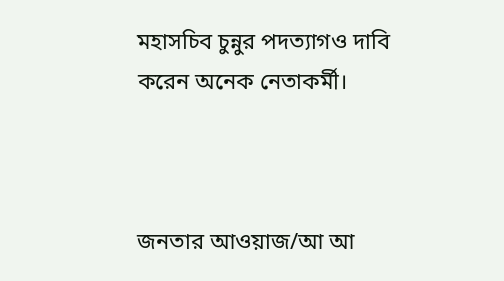মহাসচিব চুন্নুর পদত্যাগও দাবি করেন অনেক নেতাকর্মী।



জনতার আওয়াজ/আ আ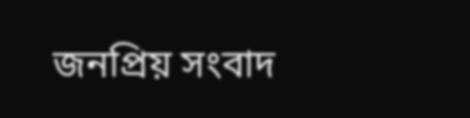জনপ্রিয় সংবাদ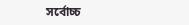সর্বোচ্চ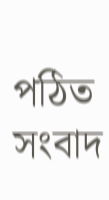পঠিত সংবাদ